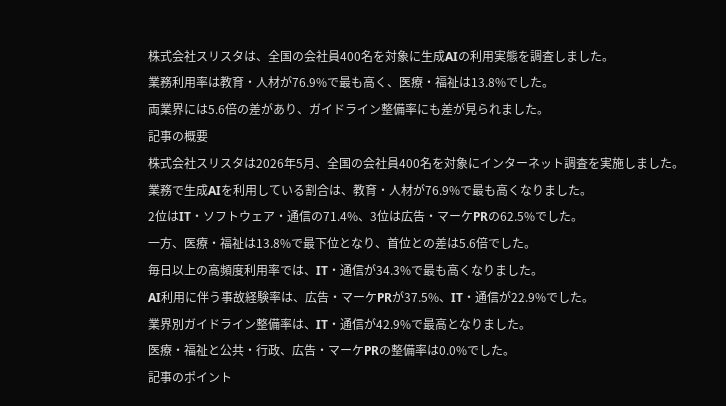株式会社スリスタは、全国の会社員400名を対象に生成AIの利用実態を調査しました。
業務利用率は教育・人材が76.9%で最も高く、医療・福祉は13.8%でした。
両業界には5.6倍の差があり、ガイドライン整備率にも差が見られました。
記事の概要
株式会社スリスタは2026年5月、全国の会社員400名を対象にインターネット調査を実施しました。
業務で生成AIを利用している割合は、教育・人材が76.9%で最も高くなりました。
2位はIT・ソフトウェア・通信の71.4%、3位は広告・マーケPRの62.5%でした。
一方、医療・福祉は13.8%で最下位となり、首位との差は5.6倍でした。
毎日以上の高頻度利用率では、IT・通信が34.3%で最も高くなりました。
AI利用に伴う事故経験率は、広告・マーケPRが37.5%、IT・通信が22.9%でした。
業界別ガイドライン整備率は、IT・通信が42.9%で最高となりました。
医療・福祉と公共・行政、広告・マーケPRの整備率は0.0%でした。
記事のポイント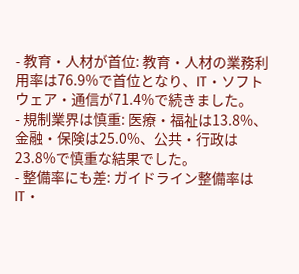- 教育・人材が首位: 教育・人材の業務利用率は76.9%で首位となり、IT・ソフトウェア・通信が71.4%で続きました。
- 規制業界は慎重: 医療・福祉は13.8%、金融・保険は25.0%、公共・行政は23.8%で慎重な結果でした。
- 整備率にも差: ガイドライン整備率はIT・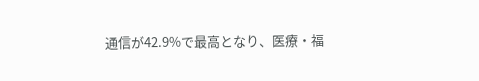通信が42.9%で最高となり、医療・福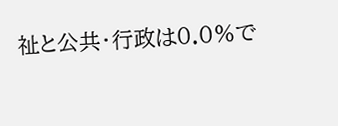祉と公共・行政は0.0%で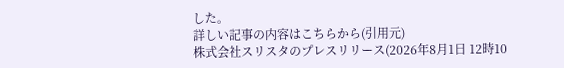した。
詳しい記事の内容はこちらから(引用元)
株式会社スリスタのプレスリリース(2026年8月1日 12時10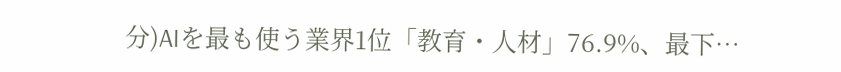分)AIを最も使う業界1位「教育・人材」76.9%、最下…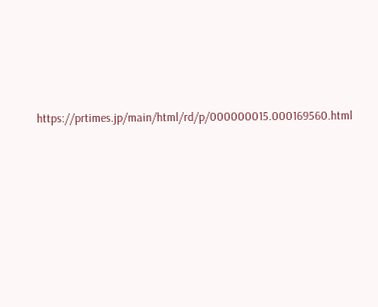https://prtimes.jp/main/html/rd/p/000000015.000169560.html